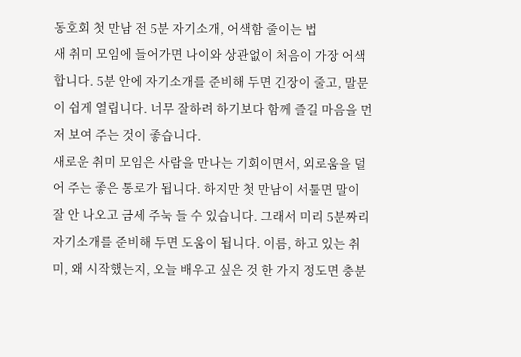동호회 첫 만남 전 5분 자기소개, 어색함 줄이는 법
새 취미 모임에 들어가면 나이와 상관없이 처음이 가장 어색합니다. 5분 안에 자기소개를 준비해 두면 긴장이 줄고, 말문이 쉽게 열립니다. 너무 잘하려 하기보다 함께 즐길 마음을 먼저 보여 주는 것이 좋습니다.
새로운 취미 모임은 사람을 만나는 기회이면서, 외로움을 덜어 주는 좋은 통로가 됩니다. 하지만 첫 만남이 서툴면 말이 잘 안 나오고 금세 주눅 들 수 있습니다. 그래서 미리 5분짜리 자기소개를 준비해 두면 도움이 됩니다. 이름, 하고 있는 취미, 왜 시작했는지, 오늘 배우고 싶은 것 한 가지 정도면 충분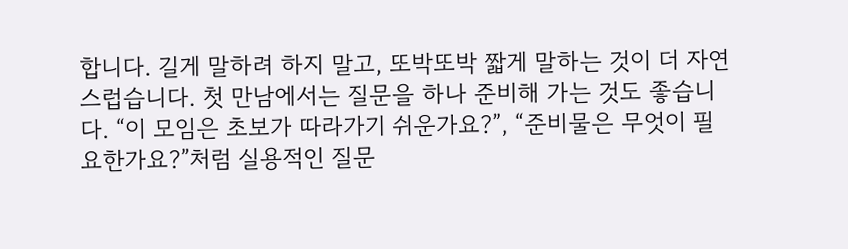합니다. 길게 말하려 하지 말고, 또박또박 짧게 말하는 것이 더 자연스럽습니다. 첫 만남에서는 질문을 하나 준비해 가는 것도 좋습니다. “이 모임은 초보가 따라가기 쉬운가요?”, “준비물은 무엇이 필요한가요?”처럼 실용적인 질문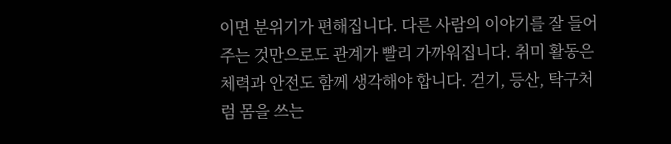이면 분위기가 편해집니다. 다른 사람의 이야기를 잘 들어 주는 것만으로도 관계가 빨리 가까워집니다. 취미 활동은 체력과 안전도 함께 생각해야 합니다. 걷기, 등산, 탁구처럼 몸을 쓰는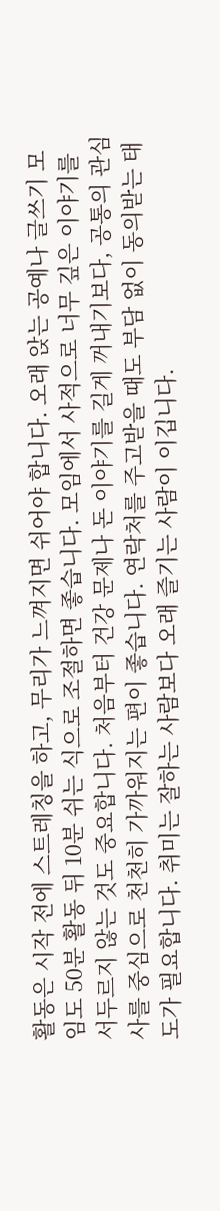활동은 시작 전에 스트레칭을 하고, 무리가 느껴지면 쉬어야 합니다. 오래 앉는 공예나 글쓰기 모임도 50분 활동 뒤 10분 쉬는 식으로 조절하면 좋습니다. 모임에서 사적으로 너무 깊은 이야기를 서두르지 않는 것도 중요합니다. 처음부터 건강 문제나 돈 이야기를 길게 꺼내기보다, 공통의 관심사를 중심으로 천천히 가까워지는 편이 좋습니다. 연락처를 주고받을 때도 부담 없이 동의받는 태도가 필요합니다. 취미는 잘하는 사람보다 오래 즐기는 사람이 이깁니다.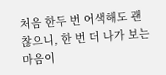처음 한두 번 어색해도 괜찮으니, 한 번 더 나가 보는 마음이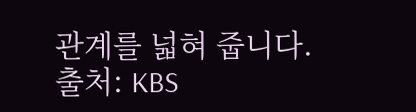관계를 넓혀 줍니다.
출처: KBS